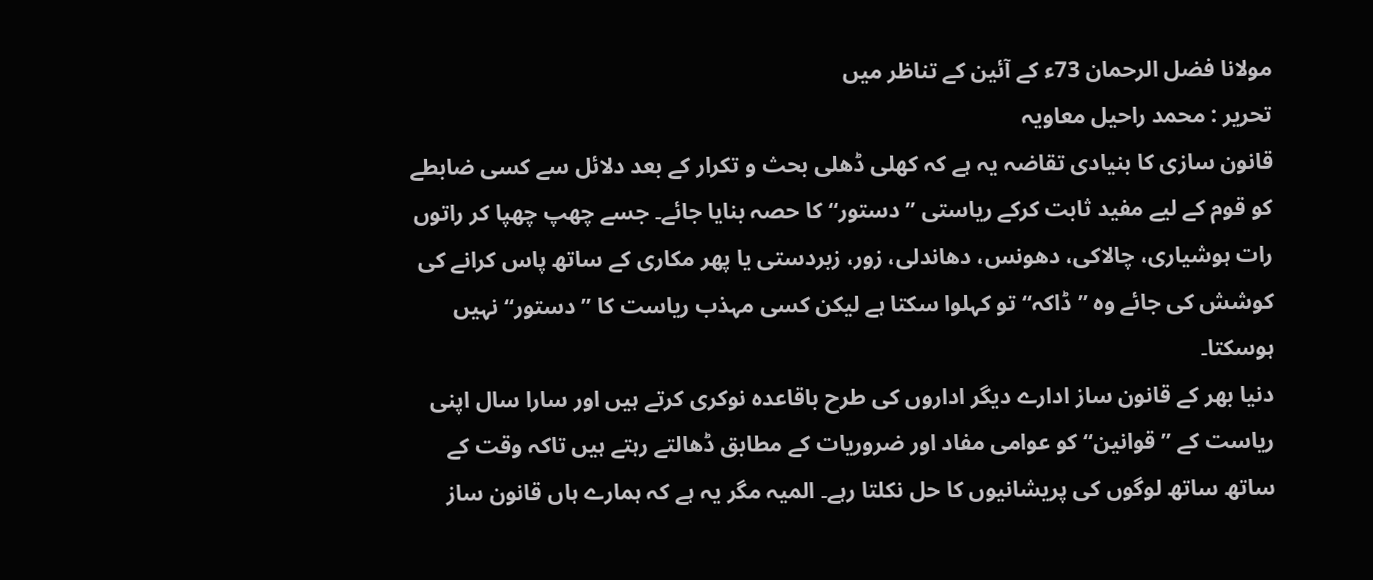مولانا فضل الرحمان 73ء کے آئین کے تناظر میں
تحریر : محمد راحیل معاویہ
قانون سازی کا بنیادی تقاضہ یہ ہے کہ کھلی ڈھلی بحث و تکرار کے بعد دلائل سے کسی ضابطے کو قوم کے لیے مفید ثابت کرکے ریاستی ’’ دستور‘‘ کا حصہ بنایا جائے۔ جسے چھپ چھپا کر راتوں رات ہوشیاری، چالاکی، دھونس، دھاندلی، زور، زبردستی یا پھر مکاری کے ساتھ پاس کرانے کی کوشش کی جائے وہ ’’ ڈاکہ‘‘ تو کہلوا سکتا ہے لیکن کسی مہذب ریاست کا ’’ دستور‘‘ نہیں ہوسکتا۔
دنیا بھر کے قانون ساز ادارے دیگر اداروں کی طرح باقاعدہ نوکری کرتے ہیں اور سارا سال اپنی ریاست کے ’’ قوانین‘‘ کو عوامی مفاد اور ضروریات کے مطابق ڈھالتے رہتے ہیں تاکہ وقت کے ساتھ ساتھ لوگوں کی پریشانیوں کا حل نکلتا رہے۔ المیہ مگر یہ ہے کہ ہمارے ہاں قانون ساز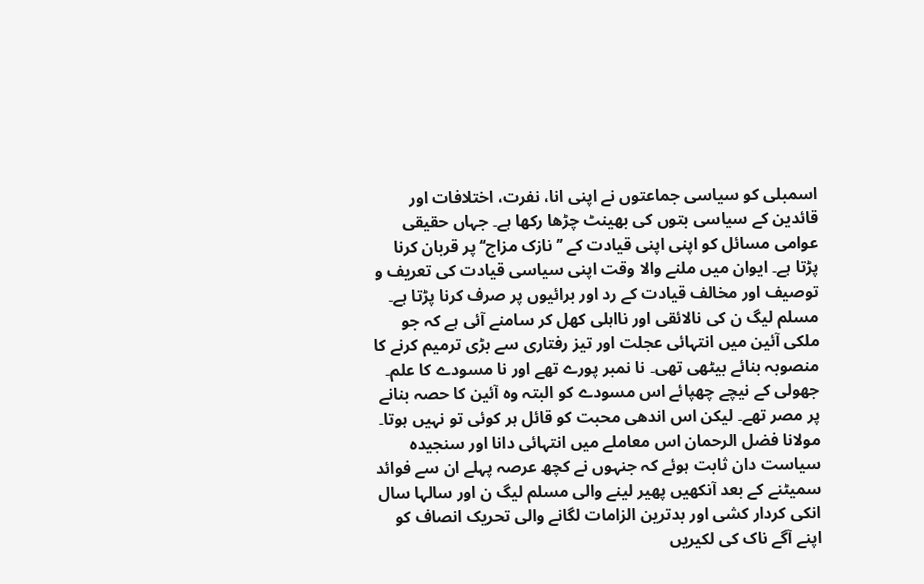اسمبلی کو سیاسی جماعتوں نے اپنی انا، نفرت، اختلافات اور قائدین کے سیاسی بتوں کی بھینٹ چڑھا رکھا ہے۔ جہاں حقیقی عوامی مسائل کو اپنی اپنی قیادت کے ’’ نازک مزاج‘‘ پر قربان کرنا پڑتا ہے۔ ایوان میں ملنے والا وقت اپنی سیاسی قیادت کی تعریف و توصیف اور مخالف قیادت کے رد اور برائیوں پر صرف کرنا پڑتا ہے۔
مسلم لیگ ن کی نالائقی اور نااہلی کھل کر سامنے آئی ہے کہ جو ملکی آئین میں انتہائی عجلت اور تیز رفتاری سے بڑی ترمیم کرنے کا منصوبہ بنائے بیٹھی تھی۔ نا نمبر پورے تھے اور نا مسودے کا علم۔ جھولی کے نیچے چھپائے اس مسودے کو البتہ وہ آئین کا حصہ بنانے پر مصر تھے۔ لیکن اس اندھی محبت کو قائل ہر کوئی تو نہیں ہوتا۔
مولانا فضل الرحمان اس معاملے میں انتہائی دانا اور سنجیدہ سیاست دان ثابت ہوئے کہ جنہوں نے کچھ عرصہ پہلے ان سے فوائد سمیٹنے کے بعد آنکھیں پھیر لینے والی مسلم لیگ ن اور سالہا سال انکی کردار کشی اور بدترین الزامات لگانے والی تحریک انصاف کو اپنے آگے ناک کی لکیریں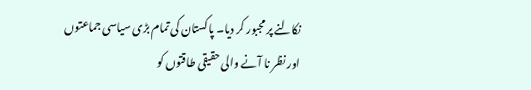نکالنے پر مجبور کر دیا۔ پاکستان کی تمام بڑی سیاسی جماعتوں اور نظر نا آنے والی حقیقی طاقتوں کو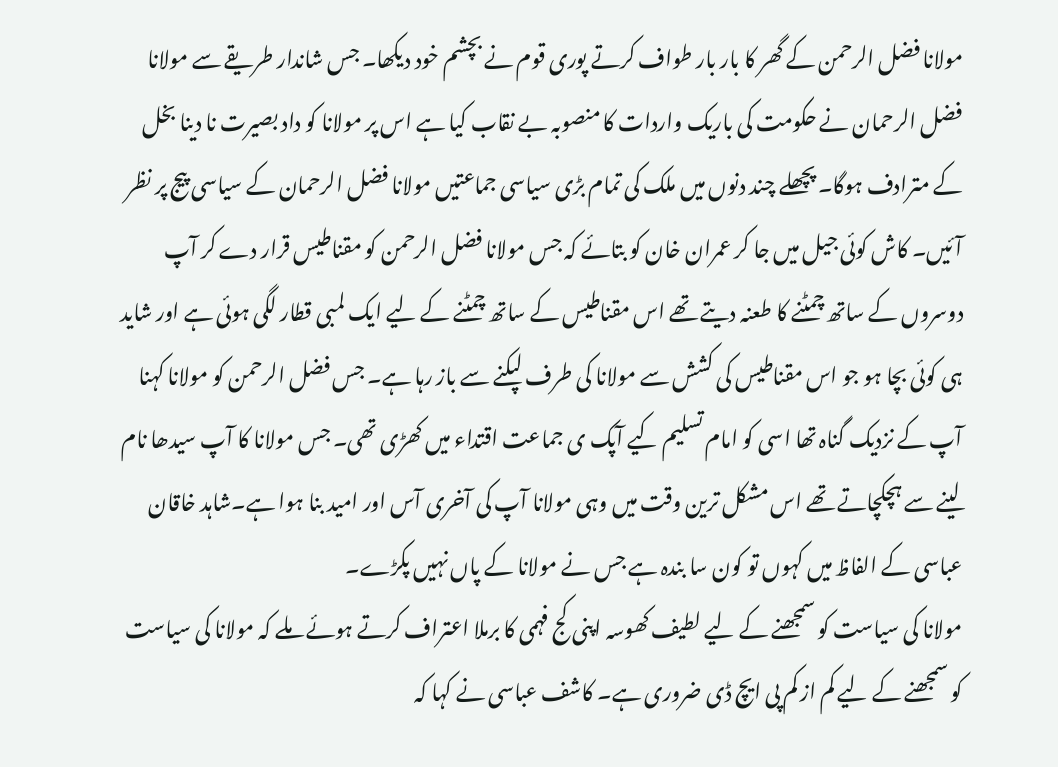مولانا فضل الرحمن کے گھر کا بار بار طواف کرتے پوری قوم نے بچشم خود دیکھا۔ جس شاندار طریقے سے مولانا فضل الرحمان نے حکومت کی باریک واردات کا منصوبہ بے نقاب کیا ہے اس پر مولانا کو داد بصیرت نا دینا بخل کے مترادف ہوگا۔ پچھلے چند دنوں میں ملک کی تمام بڑی سیاسی جماعتیں مولانا فضل الرحمان کے سیاسی پیج پر نظر آئیں۔ کاش کوئی جیل میں جا کر عمران خان کو بتائے کہ جس مولانا فضل الرحمن کو مقناطیس قرار دے کر آپ دوسروں کے ساتھ چمٹنے کا طعنہ دیتے تھے اس مقناطیس کے ساتھ چمٹنے کے لیے ایک لمبی قطار لگی ہوئی ہے اور شاید ہی کوئی بچا ہو جو اس مقناطیس کی کشش سے مولانا کی طرف لپکنے سے باز رہا ہے۔ جس فضل الرحمن کو مولانا کہنا آپ کے نزدیک گناہ تھا اسی کو امام تسلیم کیے آپک ی جماعت اقتداء میں کھڑی تھی۔ جس مولانا کا آپ سیدھا نام لینے سے ہچکچاتے تھے اس مشکل ترین وقت میں وہی مولانا آپ کی آخری آس اور امید بنا ہوا ہے۔شاہد خاقان عباسی کے الفاظ میں کہوں تو کون سا بندہ ہے جس نے مولانا کے پاں نہیں پکڑے۔
مولانا کی سیاست کو سمجھنے کے لیے لطیف کھوسہ اپنی کج فہمی کا برملا اعتراف کرتے ہوئے ملے کہ مولانا کی سیاست کو سمجھنے کے لیے کم از کم پی ایچ ڈی ضروری ہے۔ کاشف عباسی نے کہا کہ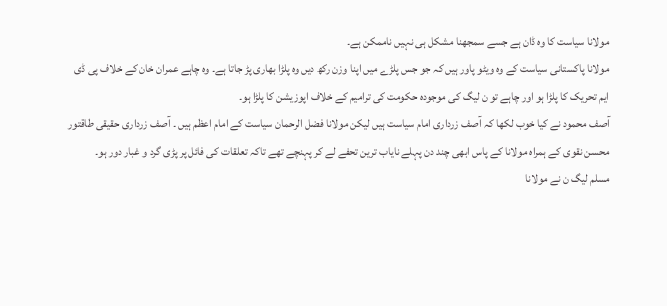مولانا سیاست کا وہ ڈان ہے جسے سمجھنا مشکل ہی نہیں ناممکن ہے۔
مولانا پاکستانی سیاست کے وہ ویٹو پاور ہیں کہ جو جس پلڑے میں اپنا وزن رکھ دیں وہ پلڑا بھاری پڑ جاتا ہے۔ وہ چاہے عمران خان کے خلاف پی ڈی ایم تحریک کا پلڑا ہو اور چاہے تو ن لیگ کی موجودہ حکومت کی ترامیم کے خلاف اپوزیشن کا پلڑا ہو۔
آصف محمود نے کیا خوب لکھا کہ آصف زرداری امام سیاست ہیں لیکن مولانا فضل الرحمان سیاست کے امام اعظم ہیں ۔ آصف زرداری حقیقی طاقتور محسن نقوی کے ہمراہ مولانا کے پاس ابھی چند دن پہلے نایاب ترین تحفے لے کر پہنچے تھے تاکہ تعلقات کی فائل پر پڑی گرد و غبار دور ہو۔
مسلم لیگ ن نے مولانا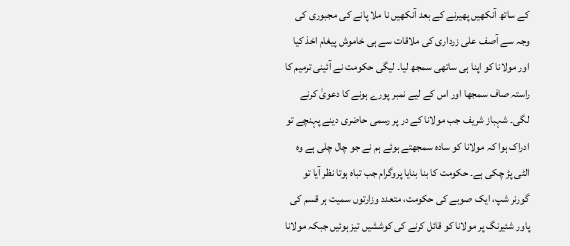کے ساتھ آنکھیں پھیرنے کے بعد آنکھیں نا ملا پانے کی مجبوری کی وجہ سے آصف علی زرداری کی ملاقات سے ہی خاموش پیغام اخذ کیا اور مولانا کو اپنا ہی ساتھی سمجھ لیا۔ لیگی حکومت نے آئینی ترمیم کا راستہ صاف سمجھا اور اس کے لیے نمبر پورے ہونے کا دعویٰ کرنے لگی۔ شہباز شریف جب مولانا کے در پر رسمی حاضری دینے پہنچے تو ادراک ہوا کہ مولانا کو سادہ سمجھتے ہوئے ہم نے جو چال چلی ہے وہ الٹی پڑ چکی ہے۔ حکومت کا بنا بنایا پروگرام جب تباہ ہوتا نظر آیا تو گورنر شپ، ایک صوبے کی حکومت، متعدد وزارتوں سمیت ہر قسم کی پاور شئیرنگ پر مولانا کو قائل کرنے کی کوششیں تیز ہوئیں جبکہ مولانا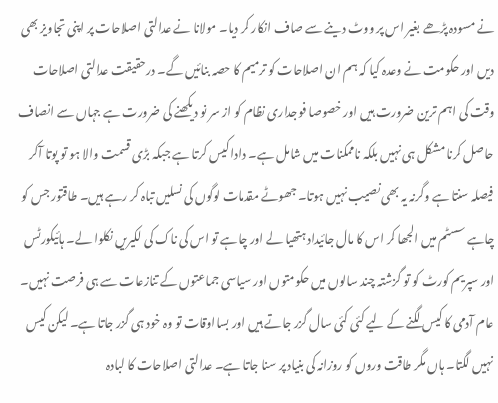نے مسودہ پڑھے بغیر اس پر ووٹ دینے سے صاف انکار کر دیا۔ مولانا نے عدالتی اصلاحات پر اپنی تجاویز بھی دیں اور حکومت نے وعدہ کیا کہ ہم ان اصلاحات کو ترمیم کا حصہ بنائیں گے۔ درحقیقت عدالتی اصلاحات وقت کی اہم ترین ضرورت ہیں اور خصوصا فوجداری نظام کو از سر نو دیکھنے کی ضرورت ہے جہاں سے انصاف حاصل کرنا مشکل ہی نہیں بلکہ ناممکنات میں شامل ہے۔ دادا کیس کرتا ہے جبکہ بڑی قسمت والا ہو تو پوتا آکر فیصلہ سنتا ہے وگرنہ یہ بھی نصیب نہیں ہوتا۔ جھوٹے مقدمات لوگوں کی نسلیں تباہ کر رہے ہیں۔ طاقتور جس کو چاہے سسٹم میں الجھا کر اس کا مال جائیداد ہتھیا لے اور چاہے تو اس کی ناک کی لکیریں نکلوا لے۔ ہائیکورٹس اور سپریم کورٹ کو تو گزشتہ چند سالوں میں حکومتوں اور سیاسی جماعتوں کے تنازعات سے ہی فرصت نہیں۔ عام آدمی کا کیس لگنے کے لیے کئی کئی سال گزر جاتے ہیں اور بسااوقات تو وہ خود ہی گزر جاتا ہے۔ لیکن کیس نہیں لگتا۔ ہاں مگر طاقت وروں کو روزانہ کی بنیاد پر سنا جاتا ہے۔ عدالتی اصلاحات کا لبادہ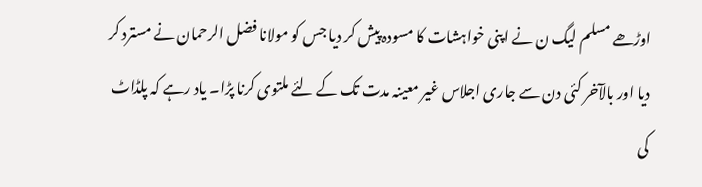اوڑھے مسلم لیگ ن نے اپنی خواہشات کا مسودہ پیش کر دیا جس کو مولانا فضل الرحمان نے مسترد کر دیا اور بالآخر کئی دن سے جاری اجلاس غیر معینہ مدت تک کے لئے ملتوی کرنا پڑا۔ یاد رہے کہ پلڈاٹ کی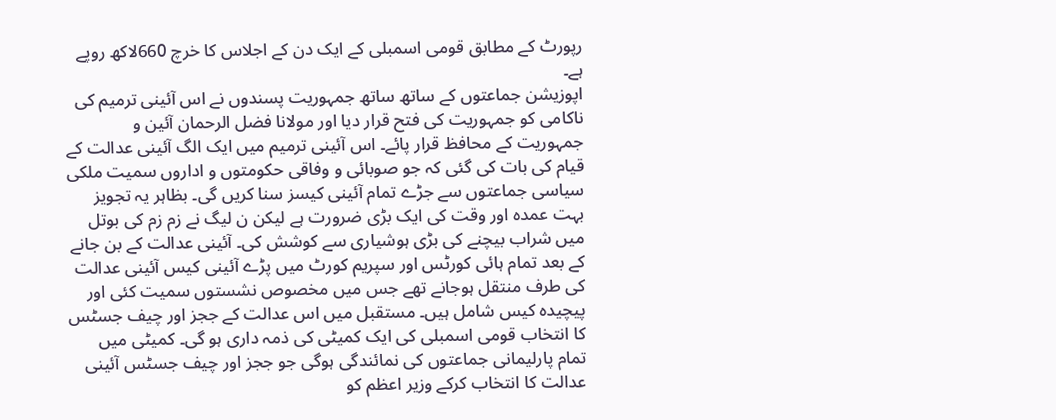رپورٹ کے مطابق قومی اسمبلی کے ایک دن کے اجلاس کا خرچ 660لاکھ روپے ہے۔
اپوزیشن جماعتوں کے ساتھ ساتھ جمہوریت پسندوں نے اس آئینی ترمیم کی ناکامی کو جمہوریت کی فتح قرار دیا اور مولانا فضل الرحمان آئین و جمہوریت کے محافظ قرار پائے۔ اس آئینی ترمیم میں ایک الگ آئینی عدالت کے قیام کی بات کی گئی کہ جو صوبائی و وفاقی حکومتوں و اداروں سمیت ملکی سیاسی جماعتوں سے جڑے تمام آئینی کیسز سنا کریں گی۔ بظاہر یہ تجویز بہت عمدہ اور وقت کی ایک بڑی ضرورت ہے لیکن ن لیگ نے زم زم کی بوتل میں شراب بیچنے کی بڑی ہوشیاری سے کوشش کی۔ آئینی عدالت کے بن جانے کے بعد تمام ہائی کورٹس اور سپریم کورٹ میں پڑے آئینی کیس آئینی عدالت کی طرف منتقل ہوجانے تھے جس میں مخصوص نشستوں سمیت کئی اور پیچیدہ کیس شامل ہیں۔ مستقبل میں اس عدالت کے ججز اور چیف جسٹس کا انتخاب قومی اسمبلی کی ایک کمیٹی کی ذمہ داری ہو گی۔ کمیٹی میں تمام پارلیمانی جماعتوں کی نمائندگی ہوگی جو ججز اور چیف جسٹس آئینی عدالت کا انتخاب کرکے وزیر اعظم کو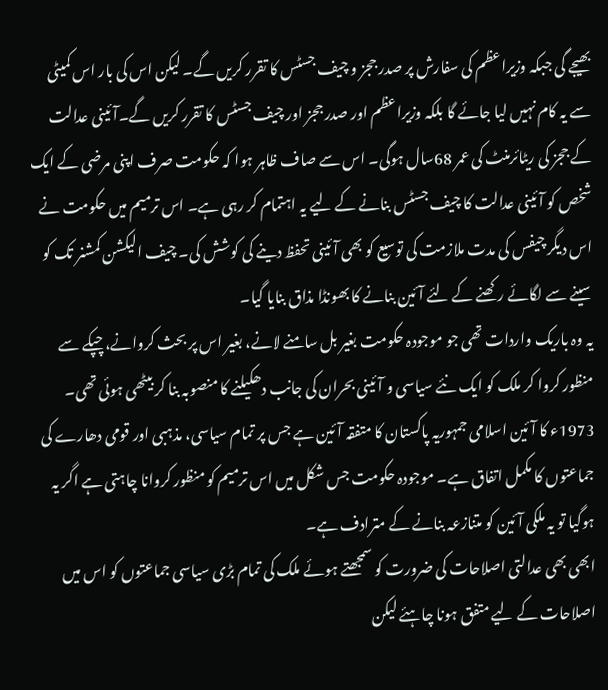بھیجے گی جبکہ وزیراعظم کی سفارش پر صدر ججز و چیف جسٹس کا تقرر کریں گے۔ لیکن اس کی بار اس کمیٹی سے یہ کام نہیں لیا جائے گا بلکہ وزیراعظم اور صدر ججز اور چیف جسٹس کا تقرر کریں گے۔آئینی عدالت کے ججز کی ریٹائرمنٹ کی عمر 68سال ہوگی۔ اس سے صاف ظاہر ہوا کہ حکومت صرف اپنی مرضی کے ایک شخص کو آئینی عدالت کا چیف جسٹس بنانے کے لیے یہ اہتمام کر رہی ہے۔ اس ترمیم میں حکومت نے اس دیگر چیفس کی مدت ملازمت کی توسیع کو بھی آئینی تحفظ دینے کی کوشش کی۔ چیف الیکشن کمشنر تک کو سینے سے لگائے رکھنے کے لئے آئین بنانے کا بھونڈا مذاق بنایا گیا۔
یہ وہ باریک واردات تھی جو موجودہ حکومت بغیر بل سامنے لانے، بغیر اس پر بحث کروانے، چپکے سے منظور کروا کر ملک کو ایک نئے سیاسی و آئینی بحران کی جانب دھکیلنے کا منصوبہ بنا کر بیٹھی ہوئی تھی۔ 1973ء کا آئین اسلامی جمہوریہ پاکستان کا متفقہ آئین ہے جس پر تمام سیاسی، مذہبی اور قومی دھارے کی جماعتوں کا مکمل اتفاق ہے۔ موجودہ حکومت جس شکل میں اس ترمیم کو منظور کروانا چاہتی ہے اگر یہ ہوگیا تو یہ ملکی آئین کو متنازعہ بنانے کے مترادف ہے۔
ابھی بھی عدالتی اصلاحات کی ضرورت کو سمجھتے ہوئے ملک کی تمام بڑی سیاسی جماعتوں کو اس میں اصلاحات کے لیے متفق ہونا چاہئے لیکن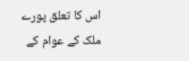اس کا تعلق پورے ملک کے عوام کے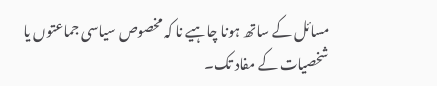مسائل کے ساتھ ہونا چاہیے نا کہ مخصوص سیاسی جماعتوں یا شخصیات کے مفاد تک۔